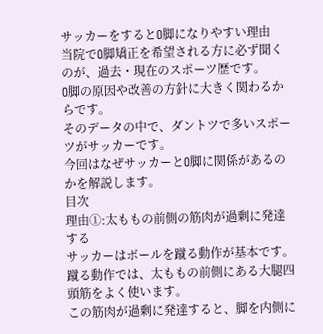サッカーをするとO脚になりやすい理由
当院でO脚矯正を希望される方に必ず聞くのが、過去・現在のスポーツ歴です。
O脚の原因や改善の方針に大きく関わるからです。
そのデータの中で、ダントツで多いスポーツがサッカーです。
今回はなぜサッカーとO脚に関係があるのかを解説します。
目次
理由①:太ももの前側の筋肉が過剰に発達する
サッカーはボールを蹴る動作が基本です。
蹴る動作では、太ももの前側にある大腿四頭筋をよく使います。
この筋肉が過剰に発達すると、脚を内側に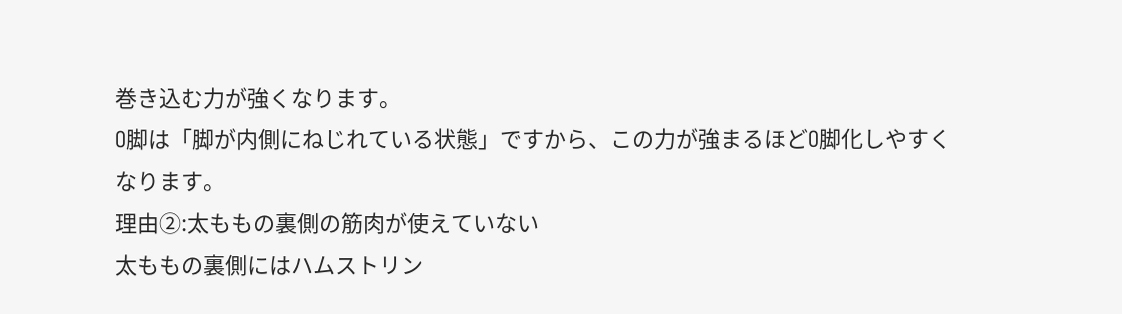巻き込む力が強くなります。
O脚は「脚が内側にねじれている状態」ですから、この力が強まるほどO脚化しやすくなります。
理由②:太ももの裏側の筋肉が使えていない
太ももの裏側にはハムストリン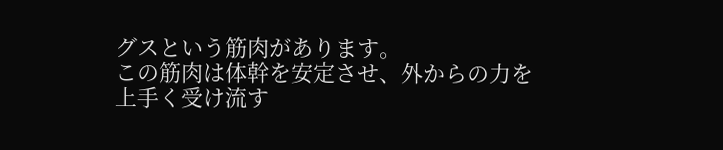グスという筋肉があります。
この筋肉は体幹を安定させ、外からの力を上手く受け流す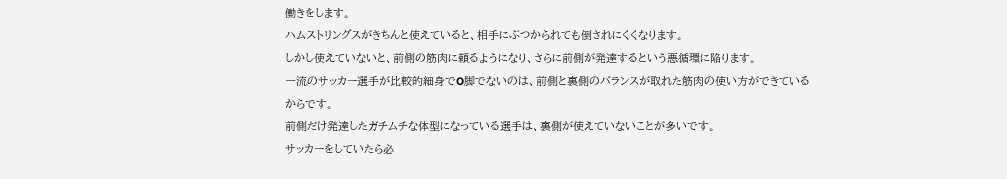働きをします。
ハムストリングスがきちんと使えていると、相手にぶつかられても倒されにくくなります。
しかし使えていないと、前側の筋肉に頼るようになり、さらに前側が発達するという悪循環に陥ります。
一流のサッカー選手が比較的細身でO脚でないのは、前側と裏側のバランスが取れた筋肉の使い方ができているからです。
前側だけ発達したガチムチな体型になっている選手は、裏側が使えていないことが多いです。
サッカーをしていたら必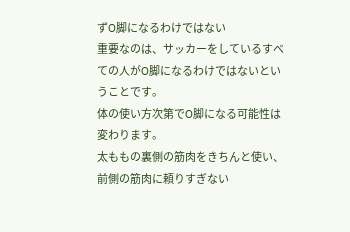ずO脚になるわけではない
重要なのは、サッカーをしているすべての人がO脚になるわけではないということです。
体の使い方次第でO脚になる可能性は変わります。
太ももの裏側の筋肉をきちんと使い、前側の筋肉に頼りすぎない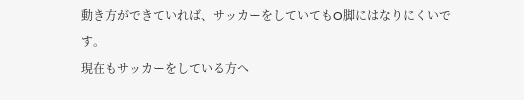動き方ができていれば、サッカーをしていてもO脚にはなりにくいです。
現在もサッカーをしている方へ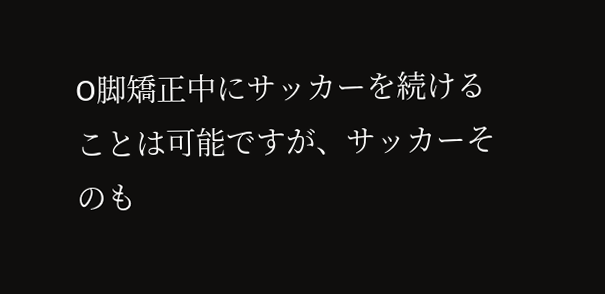O脚矯正中にサッカーを続けることは可能ですが、サッカーそのも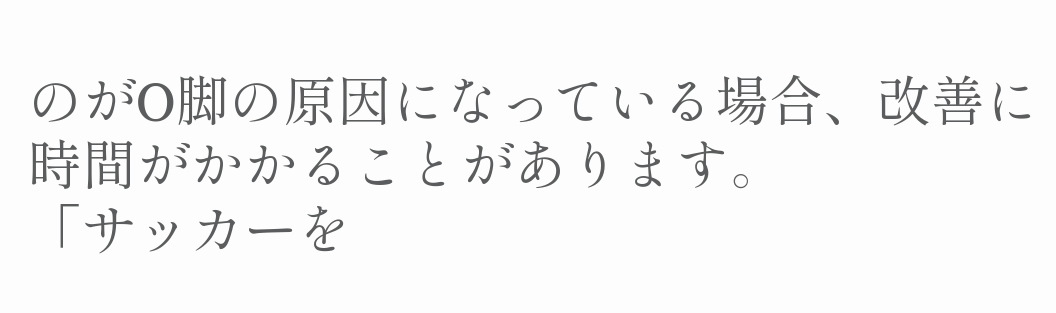のがO脚の原因になっている場合、改善に時間がかかることがあります。
「サッカーを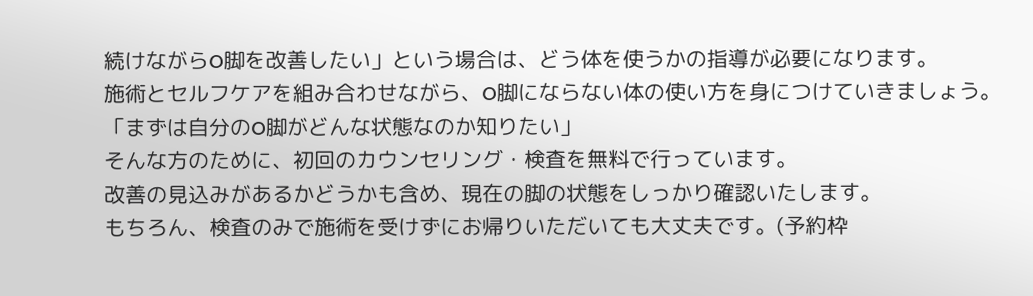続けながらO脚を改善したい」という場合は、どう体を使うかの指導が必要になります。
施術とセルフケアを組み合わせながら、O脚にならない体の使い方を身につけていきましょう。
「まずは自分のO脚がどんな状態なのか知りたい」
そんな方のために、初回のカウンセリング・検査を無料で行っています。
改善の見込みがあるかどうかも含め、現在の脚の状態をしっかり確認いたします。
もちろん、検査のみで施術を受けずにお帰りいただいても大丈夫です。(予約枠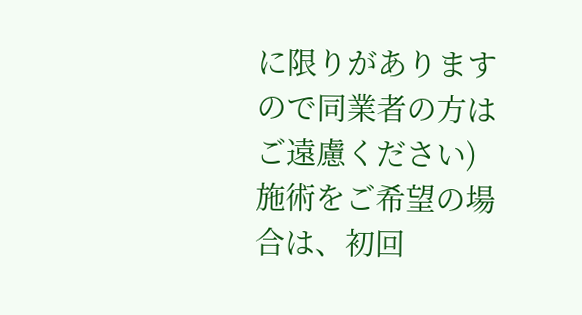に限りがありますので同業者の方はご遠慮ください)
施術をご希望の場合は、初回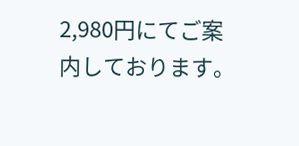2,980円にてご案内しております。